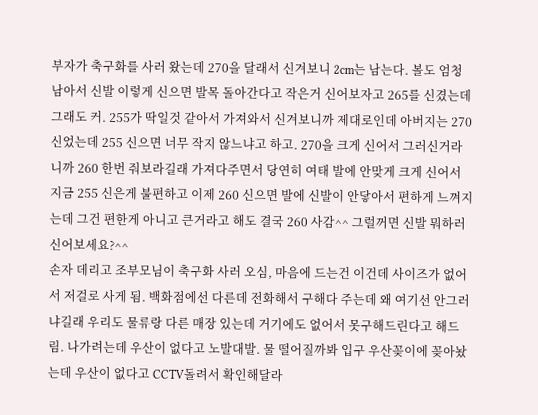부자가 축구화를 사러 왔는데 270을 달래서 신겨보니 2cm는 남는다. 볼도 엄청 남아서 신발 이렇게 신으면 발목 돌아간다고 작은거 신어보자고 265를 신겼는데 그래도 커. 255가 딱일것 같아서 가져와서 신겨보니까 제대로인데 아버지는 270 신었는데 255 신으면 너무 작지 않느냐고 하고. 270을 크게 신어서 그러신거라니까 260 한번 줘보라길래 가져다주면서 당연히 여태 발에 안맞게 크게 신어서 지금 255 신은게 불편하고 이제 260 신으면 발에 신발이 안닿아서 편하게 느껴지는데 그건 편한게 아니고 큰거라고 해도 결국 260 사감^^ 그럴꺼면 신발 뭐하러 신어보세요?^^
손자 데리고 조부모님이 축구화 사러 오심, 마음에 드는건 이건데 사이즈가 없어서 저걸로 사게 됨. 백화점에선 다른데 전화해서 구해다 주는데 왜 여기선 안그러냐길래 우리도 물류랑 다른 매장 있는데 거기에도 없어서 못구해드린다고 해드림. 나가려는데 우산이 없다고 노발대발. 물 떨어질까봐 입구 우산꽂이에 꽂아놨는데 우산이 없다고 CCTV돌려서 확인해달라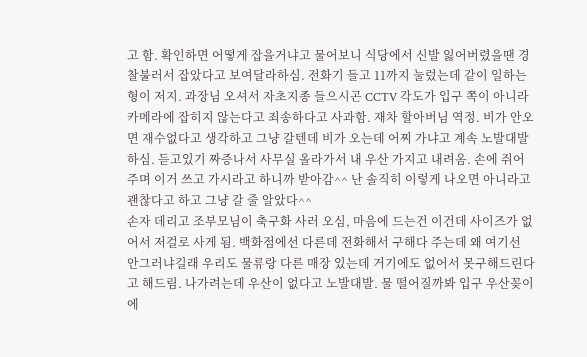고 함. 확인하면 어떻게 잡을거냐고 물어보니 식당에서 신발 잃어버렸을땐 경찰불러서 잡았다고 보여달라하심. 전화기 들고 11까지 눌렀는데 같이 일하는 형이 저지. 과장님 오셔서 자초지종 들으시곤 CCTV 각도가 입구 쪽이 아니라 카메라에 잡히지 않는다고 죄송하다고 사과함. 재차 할아버님 역정. 비가 안오면 재수없다고 생각하고 그냥 갈텐데 비가 오는데 어찌 가냐고 계속 노발대발 하심. 듣고있기 짜증나서 사무실 올라가서 내 우산 가지고 내려옴. 손에 쥐어주며 이거 쓰고 가시라고 하니까 받아감^^ 난 솔직히 이렇게 나오면 아니라고 괜찮다고 하고 그냥 갈 줄 알았다^^
손자 데리고 조부모님이 축구화 사러 오심, 마음에 드는건 이건데 사이즈가 없어서 저걸로 사게 됨. 백화점에선 다른데 전화해서 구해다 주는데 왜 여기선 안그러냐길래 우리도 물류랑 다른 매장 있는데 거기에도 없어서 못구해드린다고 해드림. 나가려는데 우산이 없다고 노발대발. 물 떨어질까봐 입구 우산꽂이에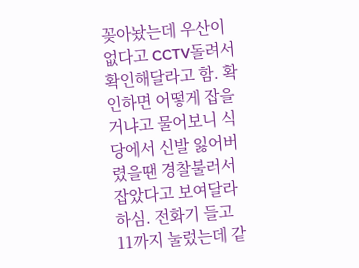꽂아놨는데 우산이 없다고 CCTV돌려서 확인해달라고 함. 확인하면 어떻게 잡을거냐고 물어보니 식당에서 신발 잃어버렸을땐 경찰불러서 잡았다고 보여달라하심. 전화기 들고 11까지 눌렀는데 같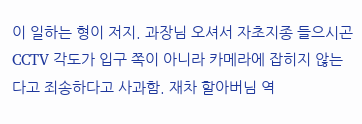이 일하는 형이 저지. 과장님 오셔서 자초지종 들으시곤 CCTV 각도가 입구 쪽이 아니라 카메라에 잡히지 않는다고 죄송하다고 사과함. 재차 할아버님 역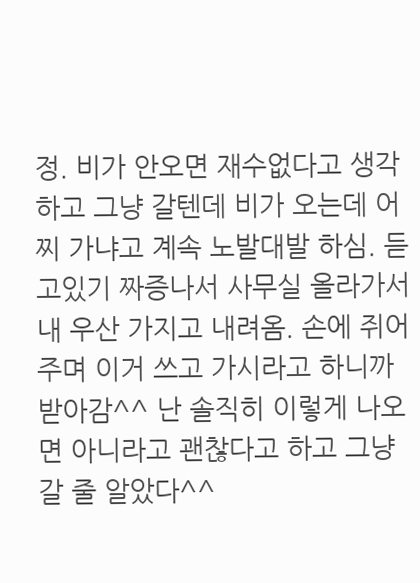정. 비가 안오면 재수없다고 생각하고 그냥 갈텐데 비가 오는데 어찌 가냐고 계속 노발대발 하심. 듣고있기 짜증나서 사무실 올라가서 내 우산 가지고 내려옴. 손에 쥐어주며 이거 쓰고 가시라고 하니까 받아감^^ 난 솔직히 이렇게 나오면 아니라고 괜찮다고 하고 그냥 갈 줄 알았다^^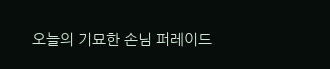오늘의 기묘한 손님 퍼레이드